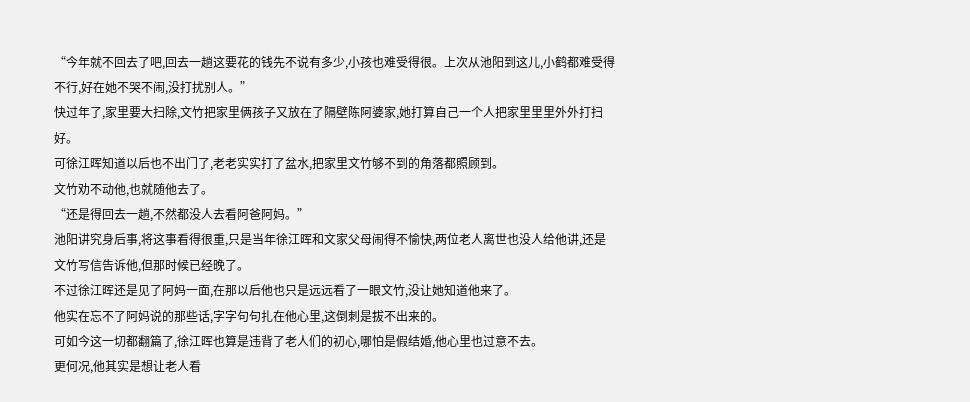“今年就不回去了吧,回去一趟这要花的钱先不说有多少,小孩也难受得很。上次从池阳到这儿,小鹤都难受得不行,好在她不哭不闹,没打扰别人。”
快过年了,家里要大扫除,文竹把家里俩孩子又放在了隔壁陈阿婆家,她打算自己一个人把家里里里外外打扫好。
可徐江晖知道以后也不出门了,老老实实打了盆水,把家里文竹够不到的角落都照顾到。
文竹劝不动他,也就随他去了。
“还是得回去一趟,不然都没人去看阿爸阿妈。”
池阳讲究身后事,将这事看得很重,只是当年徐江晖和文家父母闹得不愉快,两位老人离世也没人给他讲,还是文竹写信告诉他,但那时候已经晚了。
不过徐江晖还是见了阿妈一面,在那以后他也只是远远看了一眼文竹,没让她知道他来了。
他实在忘不了阿妈说的那些话,字字句句扎在他心里,这倒刺是拔不出来的。
可如今这一切都翻篇了,徐江晖也算是违背了老人们的初心,哪怕是假结婚,他心里也过意不去。
更何况,他其实是想让老人看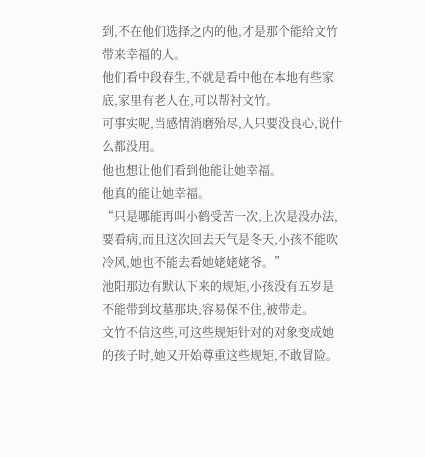到,不在他们选择之内的他,才是那个能给文竹带来幸福的人。
他们看中段春生,不就是看中他在本地有些家底,家里有老人在,可以帮衬文竹。
可事实呢,当感情消磨殆尽,人只要没良心,说什么都没用。
他也想让他们看到他能让她幸福。
他真的能让她幸福。
“只是哪能再叫小鹤受苦一次,上次是没办法,要看病,而且这次回去天气是冬天,小孩不能吹冷风,她也不能去看她姥姥姥爷。”
池阳那边有默认下来的规矩,小孩没有五岁是不能带到坟墓那块,容易保不住,被带走。
文竹不信这些,可这些规矩针对的对象变成她的孩子时,她又开始尊重这些规矩,不敢冒险。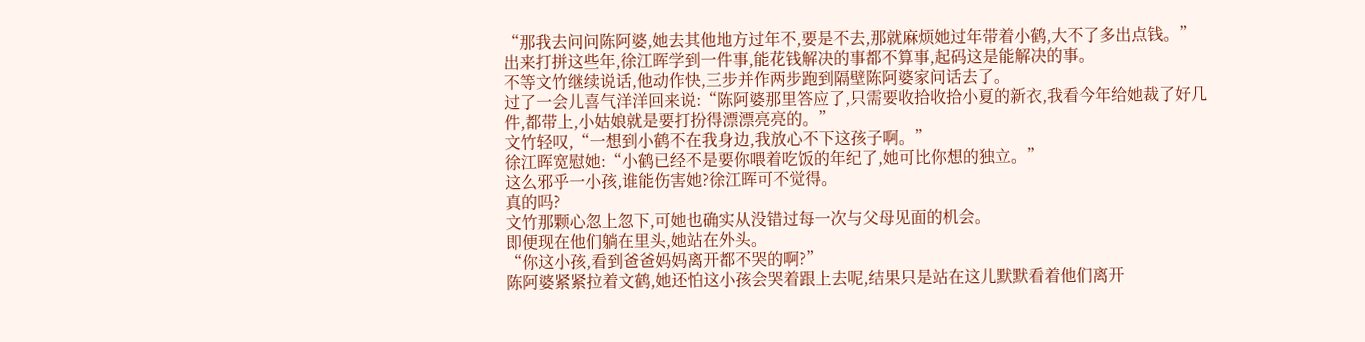“那我去问问陈阿婆,她去其他地方过年不,要是不去,那就麻烦她过年带着小鹤,大不了多出点钱。”
出来打拼这些年,徐江晖学到一件事,能花钱解决的事都不算事,起码这是能解决的事。
不等文竹继续说话,他动作快,三步并作两步跑到隔壁陈阿婆家问话去了。
过了一会儿喜气洋洋回来说:“陈阿婆那里答应了,只需要收拾收拾小夏的新衣,我看今年给她裁了好几件,都带上,小姑娘就是要打扮得漂漂亮亮的。”
文竹轻叹,“一想到小鹤不在我身边,我放心不下这孩子啊。”
徐江晖宽慰她:“小鹤已经不是要你喂着吃饭的年纪了,她可比你想的独立。”
这么邪乎一小孩,谁能伤害她?徐江晖可不觉得。
真的吗?
文竹那颗心忽上忽下,可她也确实从没错过每一次与父母见面的机会。
即便现在他们躺在里头,她站在外头。
“你这小孩,看到爸爸妈妈离开都不哭的啊?”
陈阿婆紧紧拉着文鹤,她还怕这小孩会哭着跟上去呢,结果只是站在这儿默默看着他们离开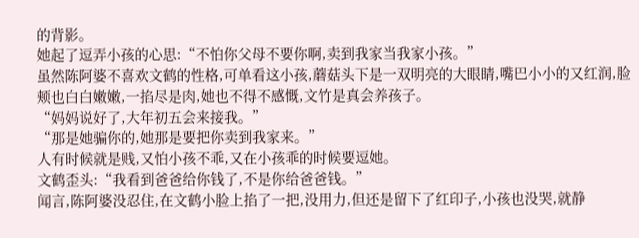的背影。
她起了逗弄小孩的心思:“不怕你父母不要你啊,卖到我家当我家小孩。”
虽然陈阿婆不喜欢文鹤的性格,可单看这小孩,蘑菇头下是一双明亮的大眼睛,嘴巴小小的又红润,脸颊也白白嫩嫩,一掐尽是肉,她也不得不感慨,文竹是真会养孩子。
“妈妈说好了,大年初五会来接我。”
“那是她骗你的,她那是要把你卖到我家来。”
人有时候就是贱,又怕小孩不乖,又在小孩乖的时候要逗她。
文鹤歪头:“我看到爸爸给你钱了,不是你给爸爸钱。”
闻言,陈阿婆没忍住,在文鹤小脸上掐了一把,没用力,但还是留下了红印子,小孩也没哭,就静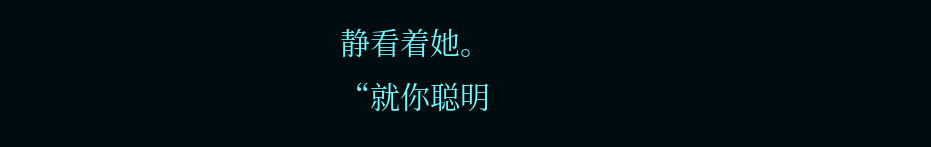静看着她。
“就你聪明